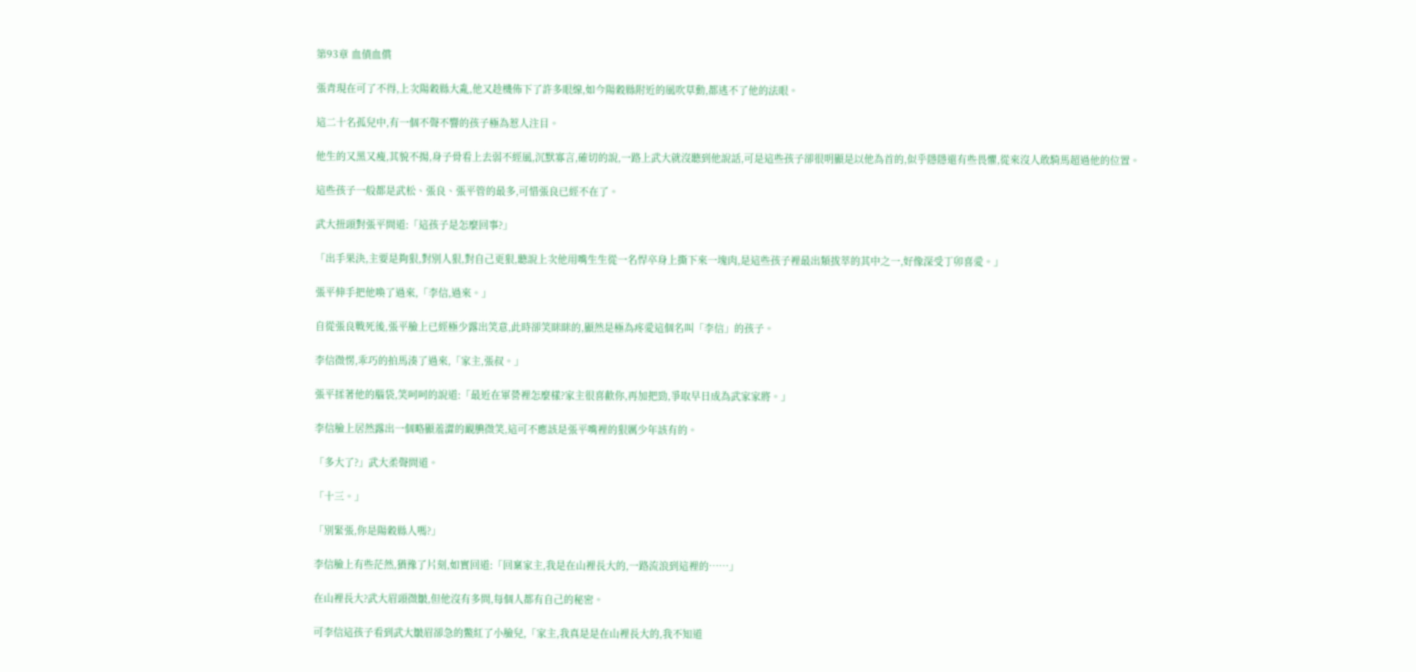第93章 血債血償

張青現在可了不得,上次陽穀縣大亂,他又趁機佈下了許多眼線,如今陽穀縣附近的風吹草動,都逃不了他的法眼。

這二十名孤兒中,有一個不聲不響的孩子極為惹人注目。

他生的又黑又瘦,其貌不揚,身子骨看上去弱不經風,沉默寡言,確切的說,一路上武大就沒聽到他說話,可是這些孩子卻很明顯是以他為首的,似乎隱隱還有些畏懼,從來沒人敢騎馬超過他的位置。

這些孩子一般都是武松、張良、張平管的最多,可惜張良已經不在了。

武大扭頭對張平問道:「這孩子是怎麼回事?」

「出手果決,主要是夠狠,對別人狠,對自己更狠,聽說上次他用嘴生生從一名悍卒身上撕下來一塊肉,是這些孩子裡最出類拔萃的其中之一,好像深受丁卯喜愛。」

張平伸手把他喚了過來,「李信,過來。」

自從張良戰死後,張平臉上已經極少露出笑意,此時卻笑眯眯的,顯然是極為疼愛這個名叫「李信」的孩子。

李信微愣,乖巧的拍馬湊了過來,「家主,張叔。」

張平揉著他的腦袋,笑呵呵的說道:「最近在軍營裡怎麼樣?家主很喜歡你,再加把勁,爭取早日成為武家家將。」

李信臉上居然露出一個略顯羞澀的靦腆微笑,這可不應該是張平嘴裡的狠厲少年該有的。

「多大了?」武大柔聲問道。

「十三。」

「別緊張,你是陽穀縣人嗎?」

李信臉上有些茫然,猶豫了片刻,如實回道:「回稟家主,我是在山裡長大的,一路流浪到這裡的……」

在山裡長大?武大眉頭微皺,但他沒有多問,每個人都有自己的秘密。

可李信這孩子看到武大皺眉卻急的鱉紅了小臉兒,「家主,我真是是在山裡長大的,我不知道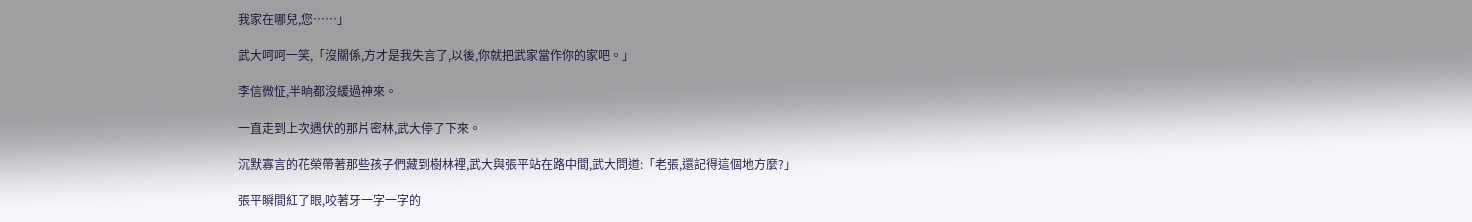我家在哪兒,您……」

武大呵呵一笑,「沒關係,方才是我失言了,以後,你就把武家當作你的家吧。」

李信微怔,半晌都沒緩過神來。

一直走到上次遇伏的那片密林,武大停了下來。

沉默寡言的花榮帶著那些孩子們藏到樹林裡,武大與張平站在路中間,武大問道:「老張,還記得這個地方麼?」

張平瞬間紅了眼,咬著牙一字一字的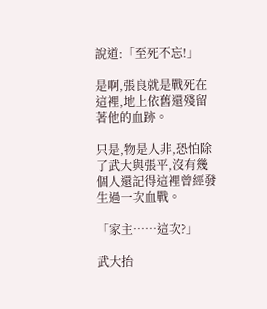說道:「至死不忘!」

是啊,張良就是戰死在這裡,地上依舊還殘留著他的血跡。

只是,物是人非,恐怕除了武大與張平,沒有幾個人還記得這裡曾經發生過一次血戰。

「家主……這次?」

武大抬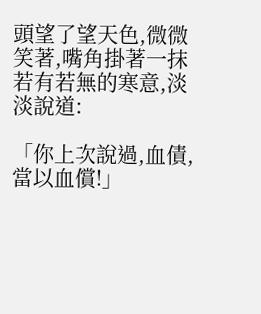頭望了望天色,微微笑著,嘴角掛著一抹若有若無的寒意,淡淡說道:

「你上次說過,血債,當以血償!」